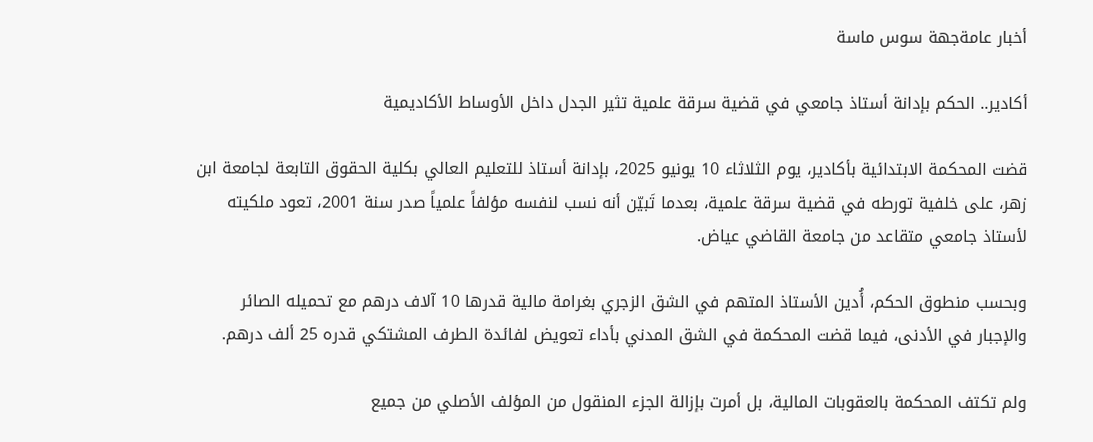أخبار عامةجهة سوس ماسة

أكادير.. الحكم بإدانة أستاذ جامعي في قضية سرقة علمية تثير الجدل داخل الأوساط الأكاديمية

قضت المحكمة الابتدائية بأكادير، يوم الثلاثاء 10 يونيو 2025، بإدانة أستاذ للتعليم العالي بكلية الحقوق التابعة لجامعة ابن زهر، على خلفية تورطه في قضية سرقة علمية، بعدما تَبيّن أنه نسب لنفسه مؤلفاً علمياً صدر سنة 2001، تعود ملكيته لأستاذ جامعي متقاعد من جامعة القاضي عياض.

وبحسب منطوق الحكم، أُدين الأستاذ المتهم في الشق الزجري بغرامة مالية قدرها 10 آلاف درهم مع تحميله الصائر والإجبار في الأدنى، فيما قضت المحكمة في الشق المدني بأداء تعويض لفائدة الطرف المشتكي قدره 25 ألف درهم.

ولم تكتف المحكمة بالعقوبات المالية، بل أمرت بإزالة الجزء المنقول من المؤلف الأصلي من جميع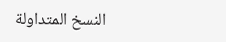النسخ المتداولة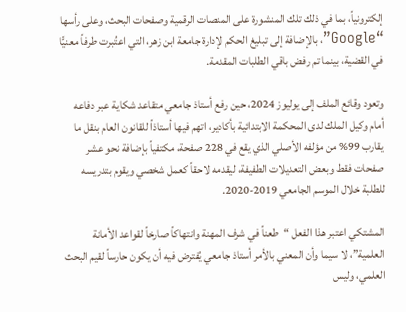إلكترونياً، بما في ذلك تلك المنشورة على المنصات الرقمية وصفحات البحث، وعلى رأسها “Google”، بالإضافة إلى تبليغ الحكم لإدارة جامعة ابن زهر، التي اعتُبرت طرفاً معنيًّا في القضية، بينما تم رفض باقي الطلبات المقدمة.

وتعود وقائع الملف إلى يوليوز 2024، حين رفع أستاذ جامعي متقاعد شكاية عبر دفاعه أمام وكيل الملك لدى المحكمة الابتدائية بأكادير، اتهم فيها أستاذاً للقانون العام بنقل ما يقارب 99% من مؤلفه الأصلي الذي يقع في 228 صفحة، مكتفياً بإضافة نحو عشر صفحات فقط وبعض التعديلات الطفيفة، ليقدمه لاحقاً كعمل شخصي ويقوم بتدريسه للطلبة خلال الموسم الجامعي 2019-2020.

المشتكي اعتبر هذا الفعل “طعناً في شرف المهنة وانتهاكاً صارخاً لقواعد الأمانة العلمية”، لا سيما وأن المعني بالأمر أستاذ جامعي يُفترض فيه أن يكون حارساً لقيم البحث العلمي، وليس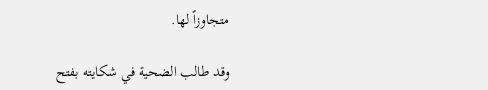متجاوزاً لها.

وقد طالب الضحية في شكايته بفتح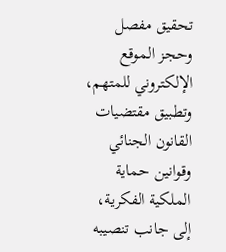تحقيق مفصل وحجز الموقع الإلكتروني للمتهم، وتطبيق مقتضيات القانون الجنائي وقوانين حماية الملكية الفكرية، إلى جانب تنصيبه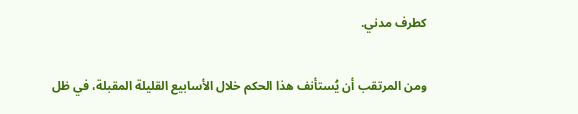كطرف مدني.

ومن المرتقب أن يُستأنف هذا الحكم خلال الأسابيع القليلة المقبلة، في ظل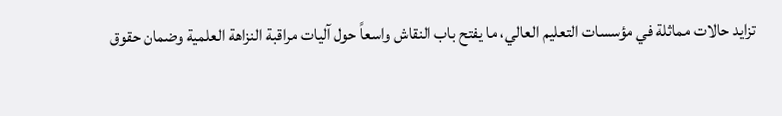تزايد حالات مماثلة في مؤسسات التعليم العالي، ما يفتح باب النقاش واسعاً حول آليات مراقبة النزاهة العلمية وضمان حقوق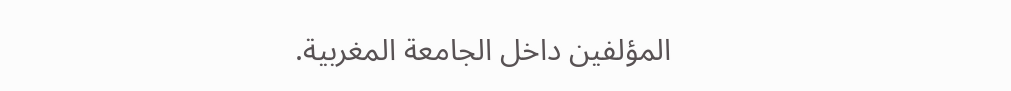المؤلفين داخل الجامعة المغربية.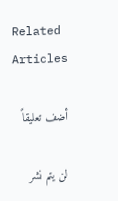Related Articles

أضف تعليقاً

لن يتم نشر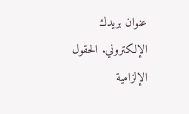عنوان بريدك الإلكتروني. الحقول الإلزامية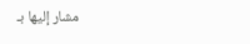مشار إليها بـ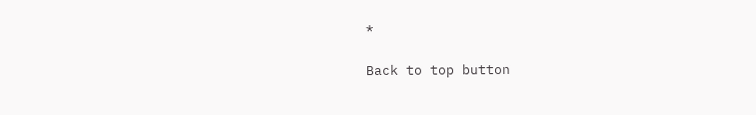*

Back to top button